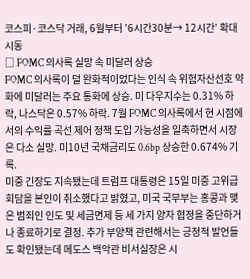코스피·코스닥 거래, 6월부터 ’6시간30분→ 12시간’ 확대 시동
□ FOMC 의사록 실망 속 미달러 상승
FOMC 의사록이 덜 완화적이었다는 인식 속 위험자산선호 약화에 미달러는 주요 통화에 상승. 미 다우지수는 0.31% 하락, 나스닥은 0.57% 하락. 7월 FOMC 의사록에서 현 시점에서의 수익률 곡선 제어 정책 도입 가능성을 일축하면서 시장은 다소 실망. 미10년 국채금리도 0.6bp 상승한 0.674% 기록.
미중 긴장도 지속됐는데 트럼프 대통령은 15일 미중 고위급 회담을 본인이 취소했다고 밝혔고, 미국 국무부는 홍콩과 맺은 범죄인 인도 및 세금면제 등 세 가지 양자 협정을 중단하거나 종료하기로 결정. 추가 부양책 관련해서는 긍정적 발언들도 확인됐는데 메도스 백악관 비서실장은 시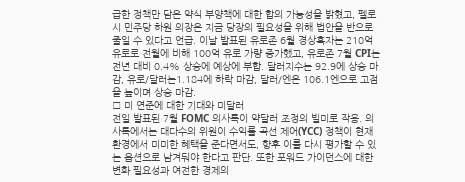급한 정책만 담은 약식 부양책에 대한 합의 가능성을 밝혔고, 펠로시 민주당 하원 의장은 지금 당장의 필요성을 위해 법안을 반으로 줄일 수 있다고 언급. 이날 발표된 유로존 6월 경상흑자는 210억 유로로 전월에 비해 100억 유로 가량 증가했고, 유로존 7월 CPI는 전년 대비 0.4% 상승에 예상에 부합. 달러지수는 92.9에 상승 마감, 유로/달러는1.184에 하락 마감, 달러/엔은 106.1엔으로 고점을 높이며 상승 마감.
□ 미 연준에 대한 기대와 미달러
전일 발표된 7월 FOMC 의사록이 약달러 조정의 빌미로 작용. 의사록에서는 대다수의 위원이 수익률 곡선 제어(YCC) 정책이 현재 환경에서 미미한 혜택을 준다면서도, 향후 이를 다시 평가할 수 있는 옵션으로 남겨둬야 한다고 판단. 또한 포워드 가이던스에 대한 변화 필요성과 여전한 경제의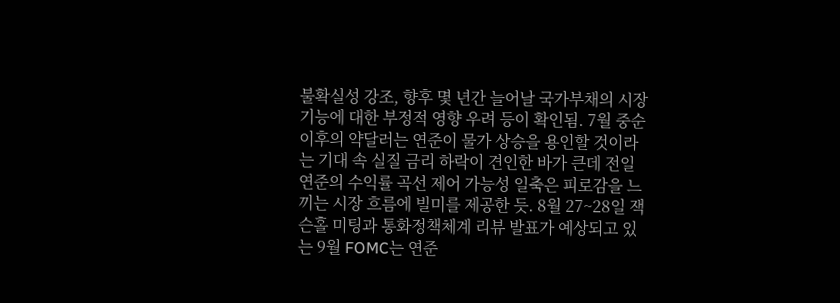불확실성 강조, 향후 몇 년간 늘어날 국가부채의 시장 기능에 대한 부정적 영향 우려 등이 확인됨. 7월 중순 이후의 약달러는 연준이 물가 상승을 용인할 것이라는 기대 속 실질 금리 하락이 견인한 바가 큰데 전일 연준의 수익률 곡선 제어 가능성 일축은 피로감을 느끼는 시장 흐름에 빌미를 제공한 듯. 8월 27~28일 잭슨홀 미팅과 통화정책체계 리뷰 발표가 예상되고 있는 9월 FOMC는 연준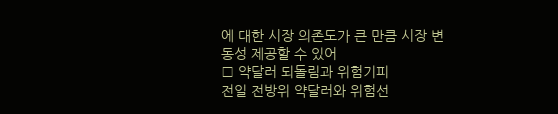에 대한 시장 의존도가 큰 만큼 시장 변동성 제공할 수 있어
□ 약달러 되돌림과 위험기피
전일 전방위 약달러와 위험선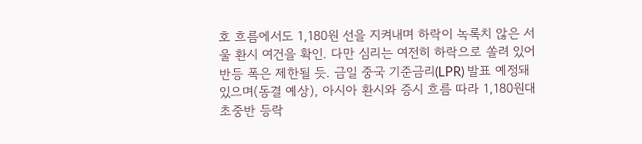호 흐름에서도 1,180원 선을 지켜내며 하락이 녹록치 않은 서울 환시 여건을 확인. 다만 심리는 여전히 하락으로 쏠려 있어 반등 폭은 제한될 듯. 금일 중국 기준금리(LPR) 발표 예정돼 있으며(동결 예상), 아시아 환시와 증시 흐름 따라 1,180원대 초중반 등락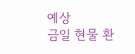예상
금일 현물 환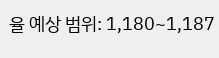율 예상 범위: 1,180~1,187